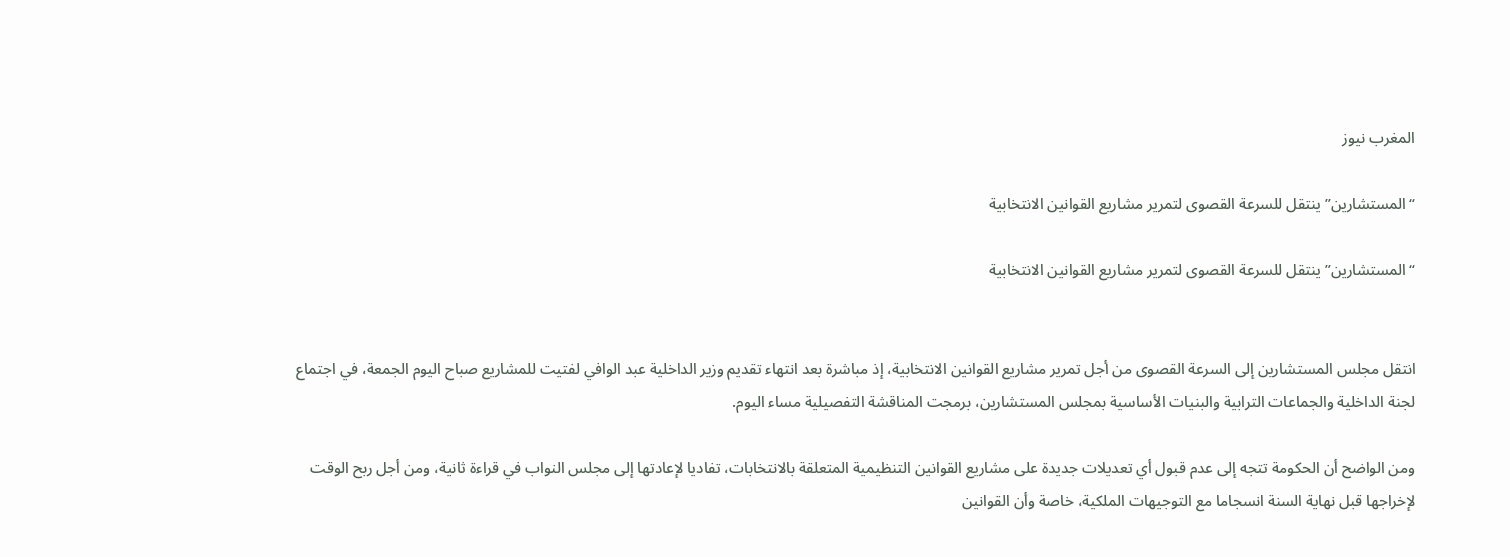المغرب نيوز

“المستشارين” ينتقل للسرعة القصوى لتمرير مشاريع القوانين الانتخابية

“المستشارين” ينتقل للسرعة القصوى لتمرير مشاريع القوانين الانتخابية


انتقل مجلس المستشارين إلى السرعة القصوى من أجل تمرير مشاريع القوانين الانتخابية، إذ مباشرة بعد انتهاء تقديم وزير الداخلية عبد الوافي لفتيت للمشاريع صباح اليوم الجمعة، في اجتماع لجنة الداخلية والجماعات الترابية والبنيات الأساسية بمجلس المستشارين، برمجت المناقشة التفصيلية مساء اليوم.

ومن الواضح أن الحكومة تتجه إلى عدم قبول أي تعديلات جديدة على مشاريع القوانين التنظيمية المتعلقة بالانتخابات، تفاديا لإعادتها إلى مجلس النواب في قراءة ثانية، ومن أجل ربح الوقت لإخراجها قبل نهاية السنة انسجاما مع التوجيهات الملكية، خاصة وأن القوانين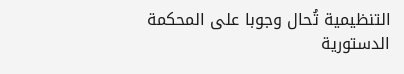التنظيمية تُحال وجوبا على المحكمة الدستورية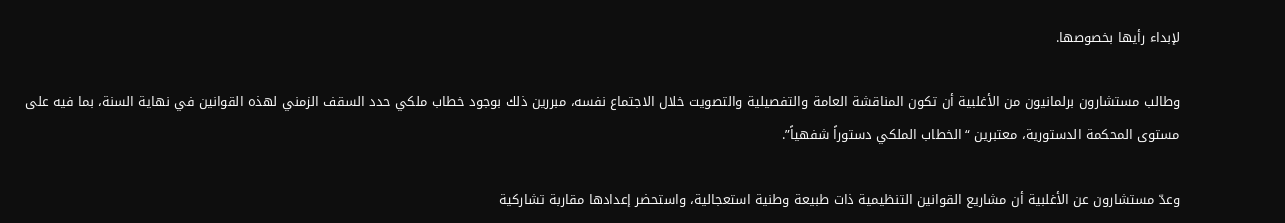لإبداء رأيها بخصوصها.

وطالب مستشارون برلمانيون من الأغلبية أن تكون المناقشة العامة والتفصيلية والتصويت خلال الاجتماع نفسه، مبررين ذلك بوجود خطاب ملكي حدد السقف الزمني لهذه القوانين في نهاية السنة، بما فيه على مستوى المحكمة الدستورية، معتبرين “الخطاب الملكي دستوراً شفهياً”.

وعدّ مستشارون عن الأغلبية أن مشاريع القوانين التنظيمية ذات طبيعة وطنية استعجالية، واستحضر إعدادها مقاربة تشاركية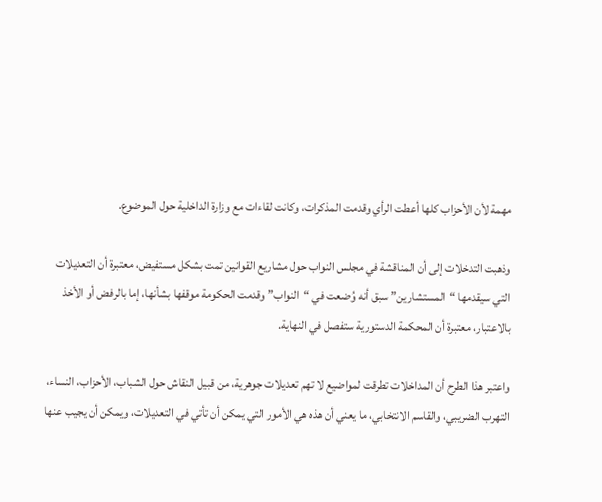مهمة لأن الأحزاب كلها أعطت الرأي وقدمت المذكرات، وكانت لقاءات مع وزارة الداخلية حول الموضوع.

وذهبت التدخلات إلى أن المناقشة في مجلس النواب حول مشاريع القوانين تمت بشكل مستفيض، معتبرة أن التعديلات التي سيقدمها “المستشارين” سبق أنه وُضعت في “النواب” وقدمت الحكومة موقفها بشأنها، إما بالرفض أو الأخذ بالاعتبار، معتبرة أن المحكمة الدستورية ستفصل في النهاية.

واعتبر هذا الطرح أن المداخلات تطرقت لمواضيع لا تهم تعديلات جوهرية، من قبيل النقاش حول الشباب، الأحزاب، النساء، التهرب الضريبي، والقاسم الانتخابي، ما يعني أن هذه هي الأمور التي يمكن أن تأتي في التعديلات، ويمكن أن يجيب عنها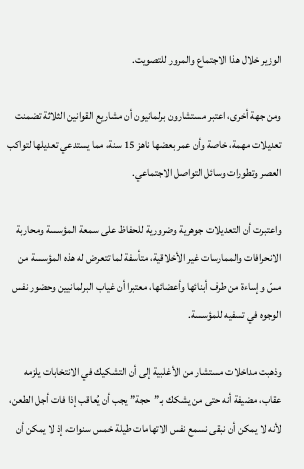الوزير خلال هذا الاجتماع والمرور للتصويت.

ومن جهة أخرى، اعتبر مستشارون برلمانيون أن مشاريع القوانين الثلاثة تضمنت تعديلات مهمة، خاصة وأن عمر بعضها ناهز 15 سنة، مما يستدعي تعديلها لتواكب العصر وتطورات وسائل التواصل الاجتماعي.

واعتبرت أن التعديلات جوهرية وضرورية للحفاظ على سمعة المؤسسة ومحاربة الانحرافات والممارسات غير الأخلاقية، متأسفة لما تتعرض له هذه المؤسسة من مسّ وإساءة من طرف أبنائها وأعضائها، معتبرا أن غياب البرلمانيين وحضور نفس الوجوه في تسفيه للمؤسسة.

وذهبت مداخلات مستشار من الأغلبية إلى أن التشكيك في الانتخابات يلزمه عقاب، مضيفة أنه حتى من يشكك بـ”حجة” يجب أن يُعاقب إذا فات أجل الطعن، لأنه لا يمكن أن نبقى نسمع نفس الاتهامات طيلة خمس سنوات، إذ لا يمكن أن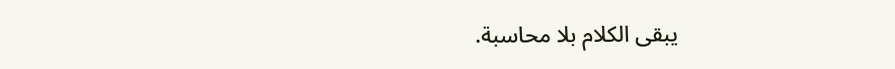يبقى الكلام بلا محاسبة.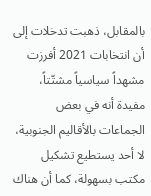بالمقابل، ذهبت تدخلات إلى أن انتخابات 2021 أفرزت مشهداً سياسياً مشتّتاً، مفيدة أنه في بعض الجماعات بالأقاليم الجنوبية، لا أحد يستطيع تشكيل مكتب بسهولة، كما أن هناك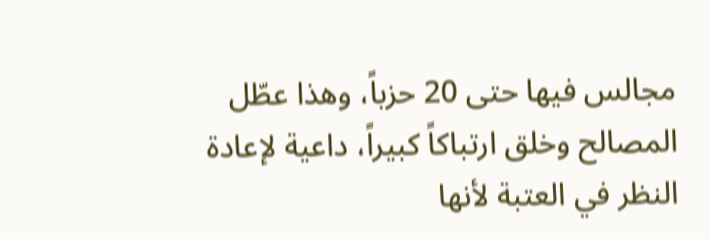مجالس فيها حتى 20 حزباً، وهذا عطّل المصالح وخلق ارتباكاً كبيراً، داعية لإعادة النظر في العتبة لأنها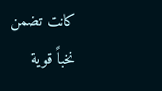كانت تضمن نخباً قوية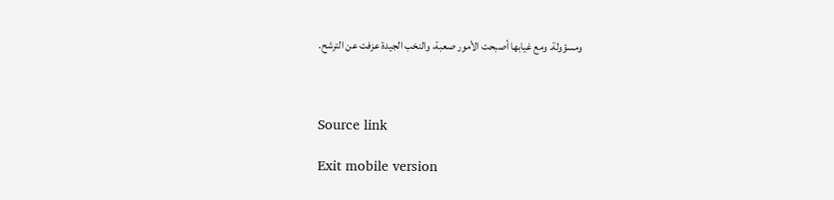ومسؤولة. ومع غيابها أصبحت الأمور صعبة، والنخب الجيدة عزفت عن الترشح.



Source link

Exit mobile version